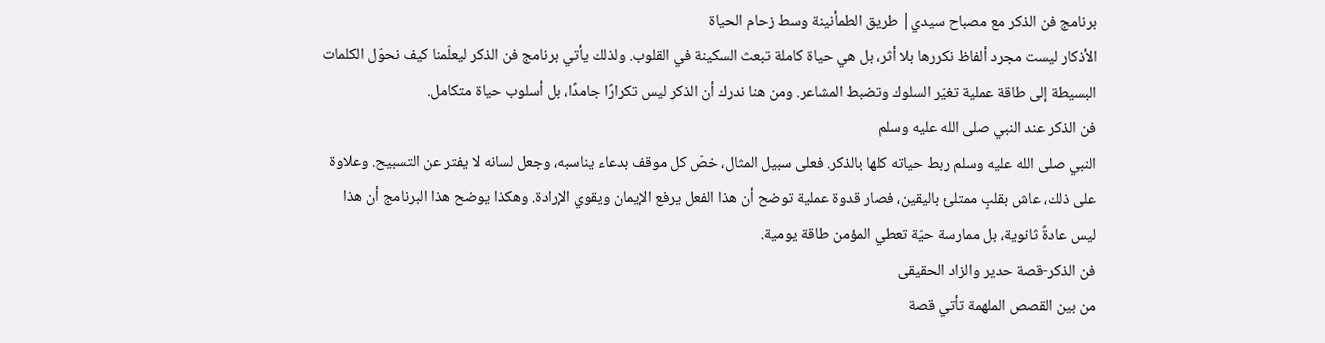برنامج فن الذكر مع مصباح سيدي| طريق الطمأنينة وسط زحام الحياة
الأذكار ليست مجرد ألفاظ نكررها بلا أثر، بل هي حياة كاملة تبعث السكينة في القلوب. ولذلك يأتي برنامج فن الذكر ليعلّمنا كيف نحوّل الكلمات البسيطة إلى طاقة عملية تغيّر السلوك وتضبط المشاعر. ومن هنا ندرك أن الذكر ليس تكرارًا جامدًا، بل أسلوب حياة متكامل.
فن الذكر عند النبي صلى الله عليه وسلم
النبي صلى الله عليه وسلم ربط حياته كلها بالذكر. فعلى سبيل المثال، خصّ كل موقف بدعاء يناسبه، وجعل لسانه لا يفتر عن التسبيح. وعلاوة على ذلك، عاش بقلبٍ ممتلئ باليقين، فصار قدوة عملية توضح أن هذا الفعل يرفع الإيمان ويقوي الإرادة. وهكذا يوضح هذا البرنامج أن هذا ليس عادةً ثانوية، بل ممارسة حيّة تعطي المؤمن طاقة يومية.
فن الذكر-قصة حدير والزاد الحقيقى
من بين القصص الملهمة تأتي قصة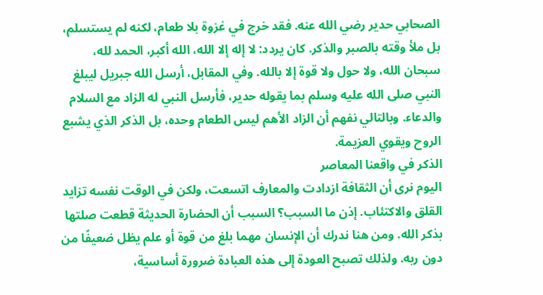الصحابي حدير رضي الله عنه. فقد خرج في غزوة بلا طعام، لكنه لم يستسلم، بل ملأ وقته بالصبر والذكر. كان يردد: لا إله إلا الله، الله أكبر، الحمد لله، سبحان الله، ولا حول ولا قوة إلا بالله. وفي المقابل، أرسل الله جبريل ليبلغ النبي صلى الله عليه وسلم بما يقوله حدير، فأرسل النبي له الزاد مع السلام والدعاء. وبالتالي نفهم أن الزاد الأهم ليس الطعام وحده، بل الذكر الذي يشبع الروح ويقوي العزيمة.
الذكر في واقعنا المعاصر
اليوم نرى أن الثقافة ازدادت والمعارف اتسعت، ولكن في الوقت نفسه تزايد القلق والاكتئاب. إذن ما السبب؟ السبب أن الحضارة الحديثة قطعت صلتها بذكر الله. ومن هنا ندرك أن الإنسان مهما بلغ من قوة أو علم يظل ضعيفًا من دون ربه. ولذلك تصبح العودة إلى هذه العبادة ضرورة أساسية،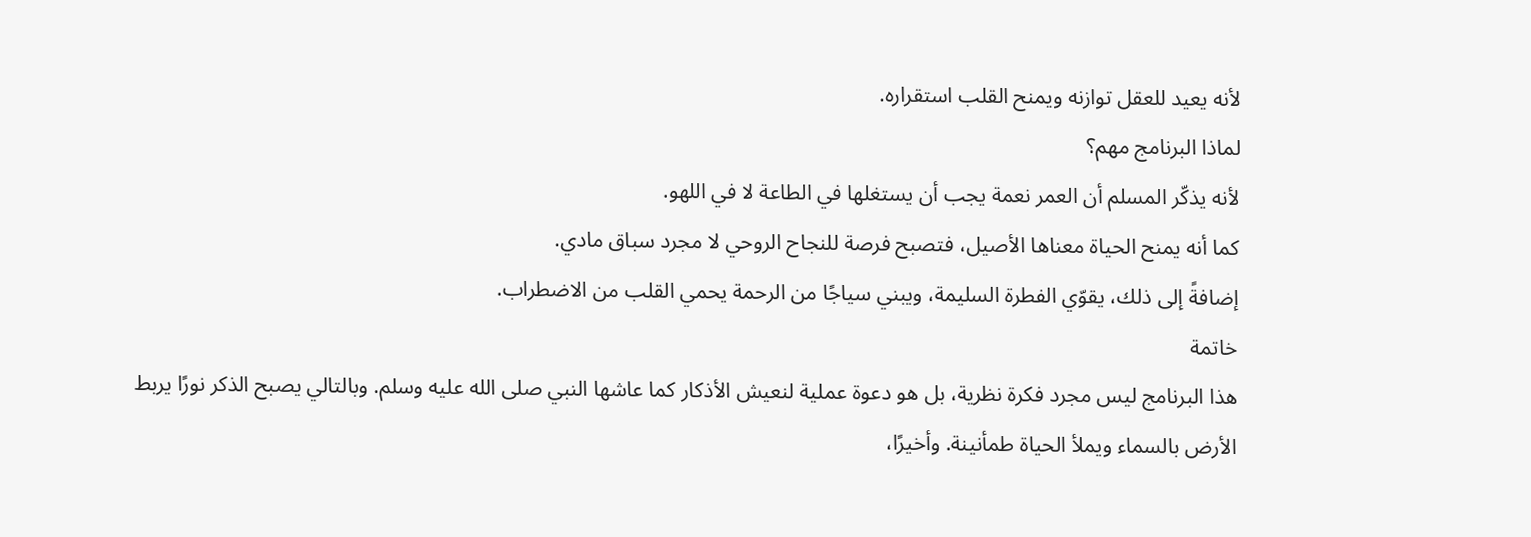لأنه يعيد للعقل توازنه ويمنح القلب استقراره.
لماذا البرنامج مهم؟
لأنه يذكّر المسلم أن العمر نعمة يجب أن يستغلها في الطاعة لا في اللهو.
كما أنه يمنح الحياة معناها الأصيل، فتصبح فرصة للنجاح الروحي لا مجرد سباق مادي.
إضافةً إلى ذلك، يقوّي الفطرة السليمة، ويبني سياجًا من الرحمة يحمي القلب من الاضطراب.
خاتمة
هذا البرنامج ليس مجرد فكرة نظرية، بل هو دعوة عملية لنعيش الأذكار كما عاشها النبي صلى الله عليه وسلم. وبالتالي يصبح الذكر نورًا يربط الأرض بالسماء ويملأ الحياة طمأنينة. وأخيرًا،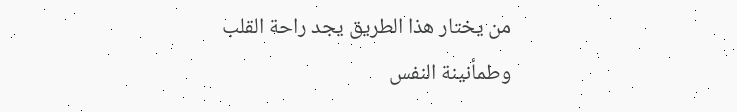من يختار هذا الطريق يجد راحة القلب وطمأنينة النفس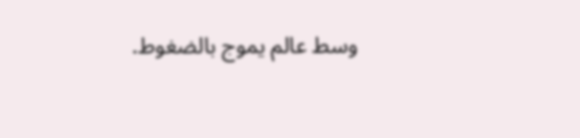وسط عالم يموج بالضغوط.